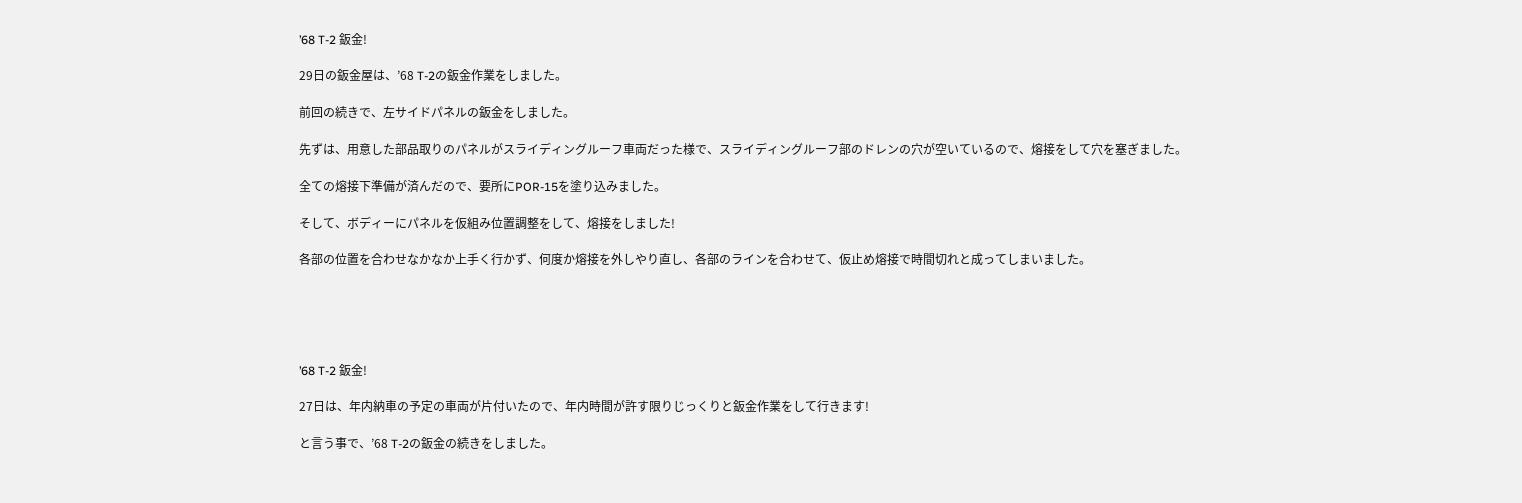’68 T-2 鈑金!

29日の鈑金屋は、’68 T-2の鈑金作業をしました。

前回の続きで、左サイドパネルの鈑金をしました。

先ずは、用意した部品取りのパネルがスライディングルーフ車両だった様で、スライディングルーフ部のドレンの穴が空いているので、熔接をして穴を塞ぎました。

全ての熔接下準備が済んだので、要所にPOR-15を塗り込みました。

そして、ボディーにパネルを仮組み位置調整をして、熔接をしました!

各部の位置を合わせなかなか上手く行かず、何度か熔接を外しやり直し、各部のラインを合わせて、仮止め熔接で時間切れと成ってしまいました。





’68 T-2 鈑金!

27日は、年内納車の予定の車両が片付いたので、年内時間が許す限りじっくりと鈑金作業をして行きます!

と言う事で、’68 T-2の鈑金の続きをしました。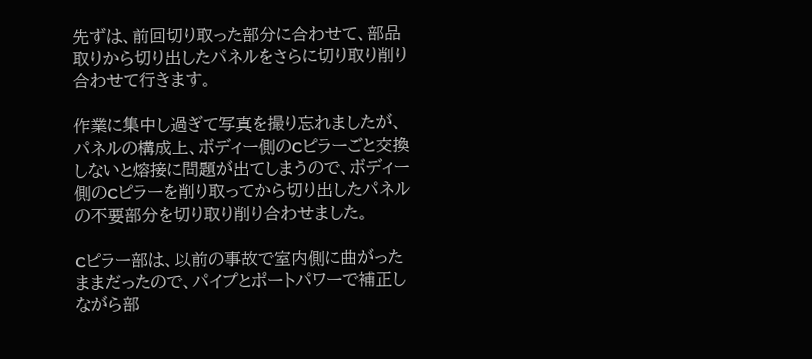先ずは、前回切り取った部分に合わせて、部品取りから切り出したパネルをさらに切り取り削り合わせて行きます。

作業に集中し過ぎて写真を撮り忘れましたが、パネルの構成上、ボディー側のCピラーごと交換しないと熔接に問題が出てしまうので、ボディー側のCピラーを削り取ってから切り出したパネルの不要部分を切り取り削り合わせました。

Cピラー部は、以前の事故で室内側に曲がったままだったので、パイプとポートパワーで補正しながら部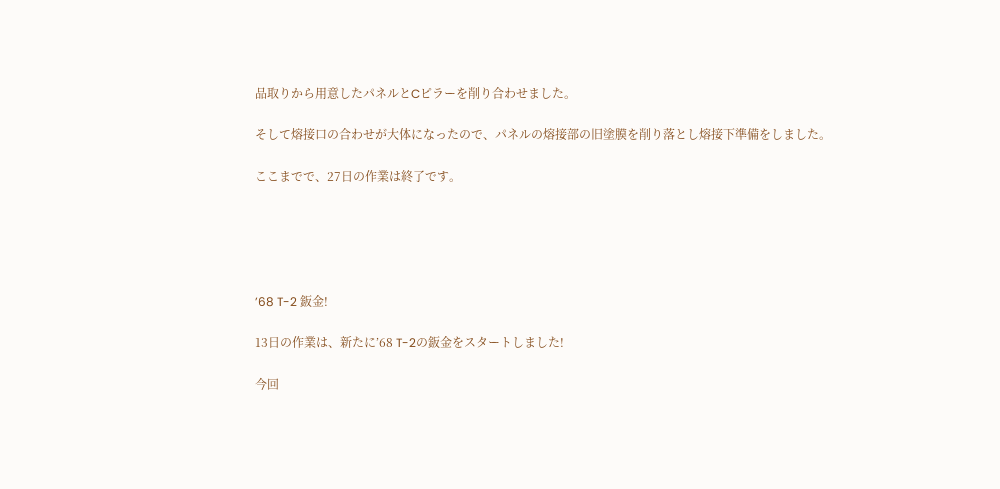品取りから用意したパネルとCピラーを削り合わせました。

そして熔接口の合わせが大体になったので、パネルの熔接部の旧塗膜を削り落とし熔接下準備をしました。

ここまでで、27日の作業は終了です。





’68 T-2 鈑金!

13日の作業は、新たに’68 T-2の鈑金をスタートしました!

今回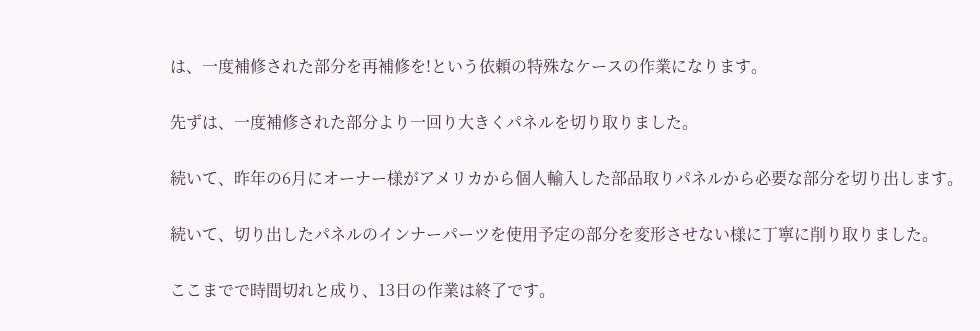は、一度補修された部分を再補修を!という依頼の特殊なケースの作業になります。

先ずは、一度補修された部分より一回り大きくパネルを切り取りました。

続いて、昨年の6月にオーナー様がアメリカから個人輸入した部品取りパネルから必要な部分を切り出します。

続いて、切り出したパネルのインナーパーツを使用予定の部分を変形させない様に丁寧に削り取りました。

ここまでで時間切れと成り、13日の作業は終了です。